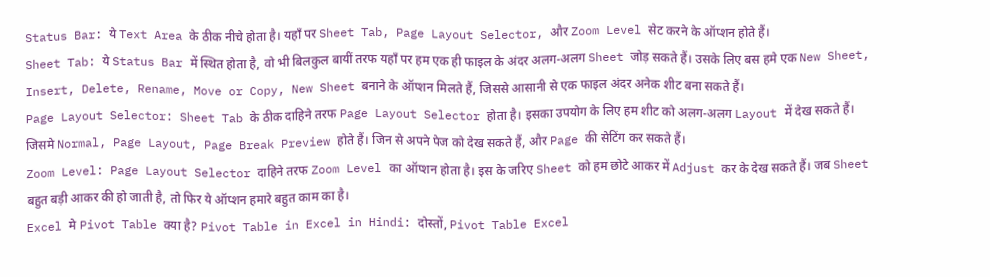Status Bar: ये Text Area के ठीक नीचे होता है। यहाँ पर Sheet Tab, Page Layout Selector, और Zoom Level सेट करने के ऑप्शन होते हैं।
Sheet Tab: ये Status Bar में स्थित होता है, वो भी बिलकुल बायीं तरफ यहाँ पर हम एक ही फाइल के अंदर अलग-अलग Sheet जोड़ सकते हैं। उसके लिए बस हमे एक New Sheet, Insert, Delete, Rename, Move or Copy, New Sheet बनाने के ऑप्शन मिलते हैं, जिससे आसानी से एक फाइल अंदर अनेक शीट बना सकते हैं।
Page Layout Selector: Sheet Tab के ठीक दाहिने तरफ Page Layout Selector होता है। इसका उपयोग के लिए हम शीट को अलग-अलग Layout में देख सकते हैं। जिसमे Normal, Page Layout, Page Break Preview होते हैं। जिन से अपने पेज को देख सकते हैं, और Page की सेटिंग कर सकते हैं।
Zoom Level: Page Layout Selector दाहिने तरफ Zoom Level का ऑप्शन होता है। इस के जरिए Sheet को हम छोटे आकर में Adjust कर के देख सकते हैं। जब Sheet बहुत बड़ी आकर की हो जाती है, तो फिर ये ऑप्शन हमारे बहुत काम का है।
Excel मे Pivot Table क्या है? Pivot Table in Excel in Hindi: दोस्तों, Pivot Table Excel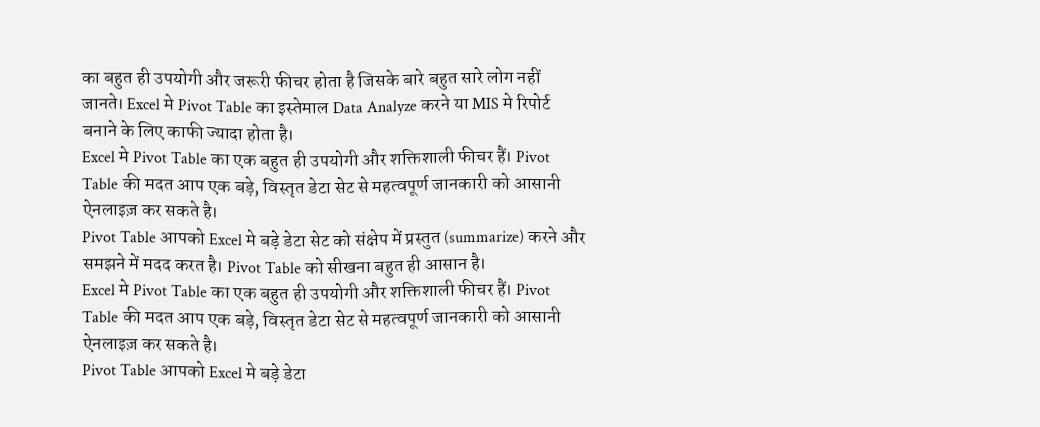का बहुत ही उपयोगी और जरूरी फीचर होता है जिसके बारे बहुत सारे लोग नहीं जानते। Excel मे Pivot Table का इस्तेमाल Data Analyze करने या MIS मे रिपोर्ट बनाने के लिए काफी ज्यादा होता है।
Excel मे Pivot Table का एक बहुत ही उपयोगी और शक्तिशाली फीचर हैं। Pivot Table की मदत आप एक बड़े, विस्तृत डेटा सेट से महत्वपूर्ण जानकारी को आसानी ऐनलाइज़ कर सकते है।
Pivot Table आपको Excel मे बड़े डेटा सेट को संक्षेप में प्रस्तुत (summarize) करने और समझने में मदद करत है। Pivot Table को सीखना बहुत ही आसान है।
Excel मे Pivot Table का एक बहुत ही उपयोगी और शक्तिशाली फीचर हैं। Pivot Table की मदत आप एक बड़े, विस्तृत डेटा सेट से महत्वपूर्ण जानकारी को आसानी ऐनलाइज़ कर सकते है।
Pivot Table आपको Excel मे बड़े डेटा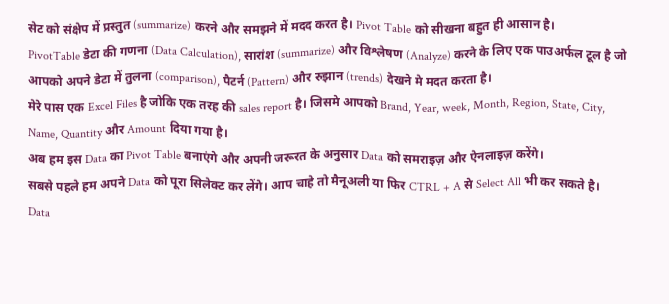सेट को संक्षेप में प्रस्तुत (summarize) करने और समझने में मदद करत है। Pivot Table को सीखना बहुत ही आसान है।
PivotTable डेटा की गणना (Data Calculation), सारांश (summarize) और विश्लेषण (Analyze) करने के लिए एक पाउअर्फल टूल है जो आपको अपने डेटा में तुलना (comparison), पैटर्न (Pattern) और रुझान (trends) देखने मे मदत करता है।
मेरे पास एक Excel Files है जोकि एक तरह की sales report है। जिसमे आपको Brand, Year, week, Month, Region, State, City, Name, Quantity और Amount दिया गया है।
अब हम इस Data का Pivot Table बनाएंगे और अपनी जरूरत के अनुसार Data को समराइज़ और ऐनलाइज़ करेंगे।
सबसे पहले हम अपने Data को पूरा सिलेक्ट कर लेंगे। आप चाहे तो मैनूअली या फिर CTRL + A से Select All भी कर सकते है।
Data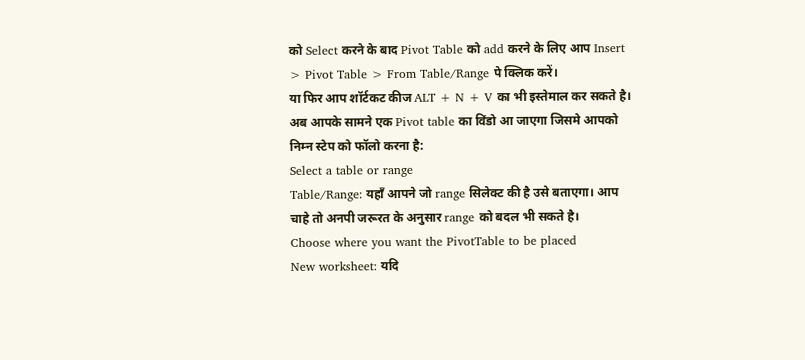को Select करने के बाद Pivot Table को add करने के लिए आप Insert > Pivot Table > From Table/Range पे क्लिक करें।
या फिर आप शॉर्टकट कीज ALT + N + V का भी इस्तेमाल कर सकते है।
अब आपके सामने एक Pivot table का विंडो आ जाएगा जिसमे आपको निम्न स्टेप को फॉलो करना है:
Select a table or range
Table/Range: यहाँ आपने जो range सिलेक्ट की है उसे बताएगा। आप चाहे तो अनपी जरूरत के अनुसार range को बदल भी सकते है।
Choose where you want the PivotTable to be placed
New worksheet: यदि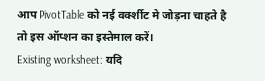आप PivotTable को नई वर्क्शीट मे जोड़ना चाहते है तो इस ऑप्शन का इस्तेमाल करें।
Existing worksheet: यदि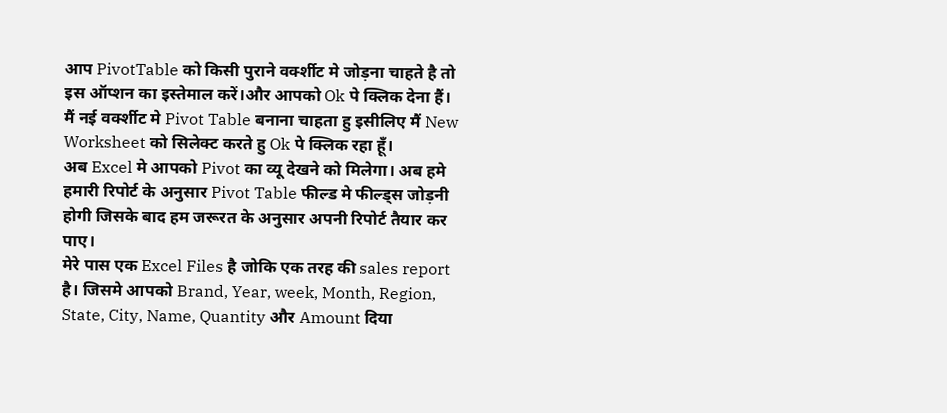आप PivotTable को किसी पुराने वर्क्शीट मे जोड़ना चाहते है तो इस ऑप्शन का इस्तेमाल करें।और आपको Ok पे क्लिक देना हैं।
मैं नई वर्क्शीट मे Pivot Table बनाना चाहता हु इसीलिए मैं New Worksheet को सिलेक्ट करते हु Ok पे क्लिक रहा हूँ।
अब Excel मे आपको Pivot का व्यू देखने को मिलेगा। अब हमे हमारी रिपोर्ट के अनुसार Pivot Table फील्ड मे फील्ड्स जोड़नी होगी जिसके बाद हम जरूरत के अनुसार अपनी रिपोर्ट तैयार कर पाए।
मेरे पास एक Excel Files है जोकि एक तरह की sales report है। जिसमे आपको Brand, Year, week, Month, Region, State, City, Name, Quantity और Amount दिया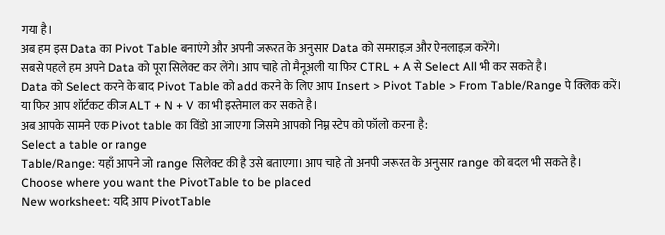गया है।
अब हम इस Data का Pivot Table बनाएंगे और अपनी जरूरत के अनुसार Data को समराइज़ और ऐनलाइज़ करेंगे।
सबसे पहले हम अपने Data को पूरा सिलेक्ट कर लेंगे। आप चाहे तो मैनूअली या फिर CTRL + A से Select All भी कर सकते है।
Data को Select करने के बाद Pivot Table को add करने के लिए आप Insert > Pivot Table > From Table/Range पे क्लिक करें।
या फिर आप शॉर्टकट कीज ALT + N + V का भी इस्तेमाल कर सकते है।
अब आपके सामने एक Pivot table का विंडो आ जाएगा जिसमे आपको निम्न स्टेप को फॉलो करना है:
Select a table or range
Table/Range: यहाँ आपने जो range सिलेक्ट की है उसे बताएगा। आप चाहे तो अनपी जरूरत के अनुसार range को बदल भी सकते है।
Choose where you want the PivotTable to be placed
New worksheet: यदि आप PivotTable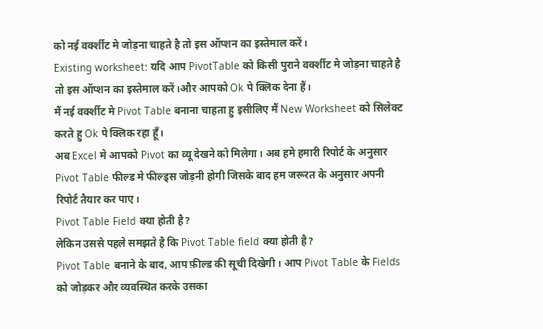को नई वर्क्शीट मे जोड़ना चाहते है तो इस ऑप्शन का इस्तेमाल करें।
Existing worksheet: यदि आप PivotTable को किसी पुराने वर्क्शीट मे जोड़ना चाहते है तो इस ऑप्शन का इस्तेमाल करें।और आपको Ok पे क्लिक देना हैं।
मैं नई वर्क्शीट मे Pivot Table बनाना चाहता हु इसीलिए मैं New Worksheet को सिलेक्ट करते हु Ok पे क्लिक रहा हूँ।
अब Excel मे आपको Pivot का व्यू देखने को मिलेगा। अब हमे हमारी रिपोर्ट के अनुसार Pivot Table फील्ड मे फील्ड्स जोड़नी होगी जिसके बाद हम जरूरत के अनुसार अपनी रिपोर्ट तैयार कर पाए।
Pivot Table Field क्या होती है?
लेकिन उससे पहले समझते है कि Pivot Table field क्या होती है?
Pivot Table बनाने के बाद, आप फ़ील्ड की सूची दिखेगी । आप Pivot Table के Fields को जोड़कर और व्यवस्थित करके उसका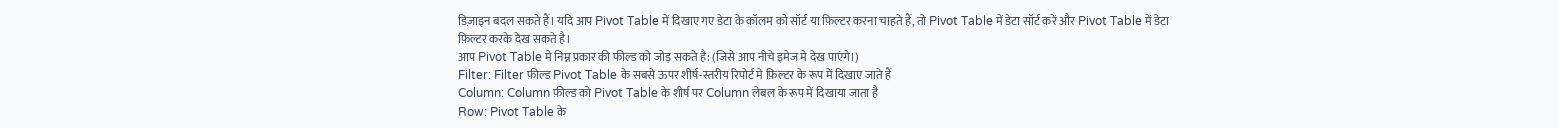डिज़ाइन बदल सकते हैं। यदि आप Pivot Table में दिखाए गए डेटा के कॉलम को सॉर्ट या फ़िल्टर करना चाहते हैं, तो Pivot Table में डेटा सॉर्ट करें और Pivot Table में डेटा फ़िल्टर करके देख सकते है।
आप Pivot Table मे निम्न प्रकार की फील्ड को जोड़ सकते है: (जिसे आप नीचे इमेज मे देख पाएंगे।)
Filter: Filter फ़ील्ड Pivot Table के सबसे ऊपर शीर्ष-स्तरीय रिपोर्ट मे फ़िल्टर के रूप में दिखाए जाते हैं
Column: Column फ़ील्ड को Pivot Table के शीर्ष पर Column लेबल के रूप में दिखाया जाता है
Row: Pivot Table के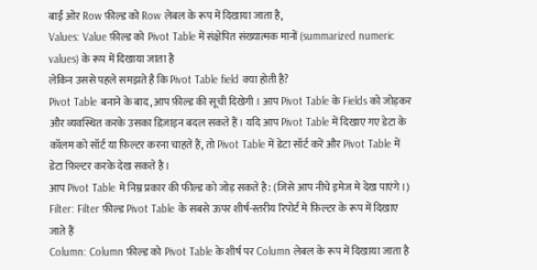बाईं ओर Row फ़ील्ड को Row लेबल के रूप में दिखाया जाता है,
Values: Value फ़ील्ड को Pivot Table में संक्षेपित संख्यात्मक मानों (summarized numeric values) के रूप में दिखाया जाता है
लेकिन उससे पहले समझते है कि Pivot Table field क्या होती है?
Pivot Table बनाने के बाद, आप फ़ील्ड की सूची दिखेगी । आप Pivot Table के Fields को जोड़कर और व्यवस्थित करके उसका डिज़ाइन बदल सकते हैं। यदि आप Pivot Table में दिखाए गए डेटा के कॉलम को सॉर्ट या फ़िल्टर करना चाहते हैं, तो Pivot Table में डेटा सॉर्ट करें और Pivot Table में डेटा फ़िल्टर करके देख सकते है।
आप Pivot Table मे निम्न प्रकार की फील्ड को जोड़ सकते है: (जिसे आप नीचे इमेज मे देख पाएंगे।)
Filter: Filter फ़ील्ड Pivot Table के सबसे ऊपर शीर्ष-स्तरीय रिपोर्ट मे फ़िल्टर के रूप में दिखाए जाते हैं
Column: Column फ़ील्ड को Pivot Table के शीर्ष पर Column लेबल के रूप में दिखाया जाता है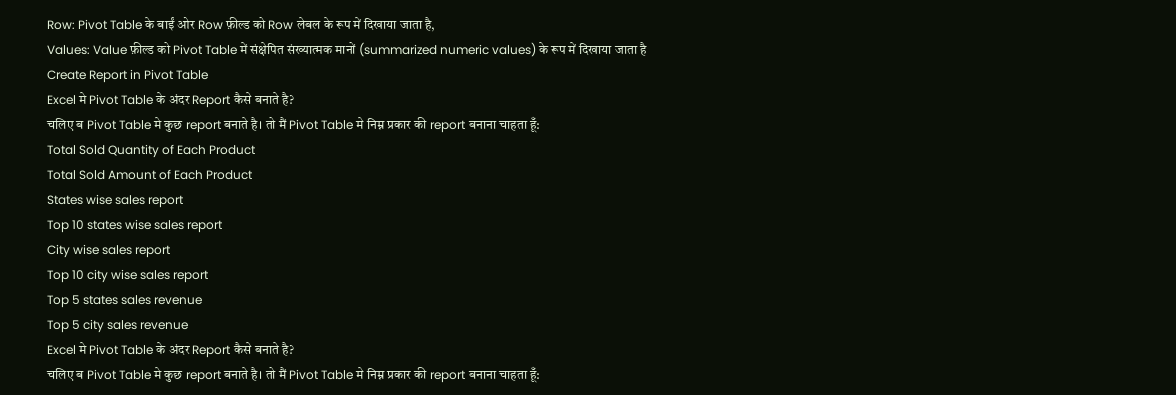Row: Pivot Table के बाईं ओर Row फ़ील्ड को Row लेबल के रूप में दिखाया जाता है,
Values: Value फ़ील्ड को Pivot Table में संक्षेपित संख्यात्मक मानों (summarized numeric values) के रूप में दिखाया जाता है
Create Report in Pivot Table
Excel मे Pivot Table के अंदर Report कैसे बनाते है?
चलिए ब Pivot Table मे कुछ report बनाते है। तो मैं Pivot Table मे निम्न प्रकार की report बनाना चाहता हूँ:
Total Sold Quantity of Each Product
Total Sold Amount of Each Product
States wise sales report
Top 10 states wise sales report
City wise sales report
Top 10 city wise sales report
Top 5 states sales revenue
Top 5 city sales revenue
Excel मे Pivot Table के अंदर Report कैसे बनाते है?
चलिए ब Pivot Table मे कुछ report बनाते है। तो मैं Pivot Table मे निम्न प्रकार की report बनाना चाहता हूँ: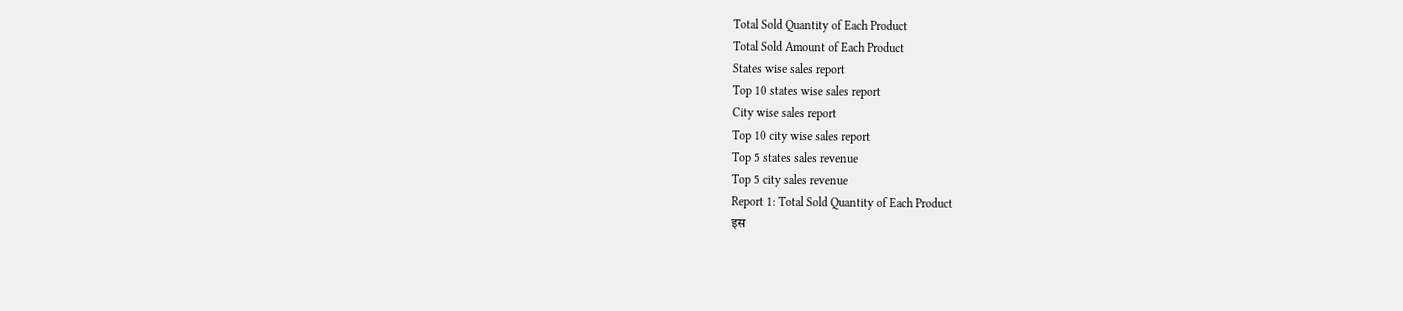Total Sold Quantity of Each Product
Total Sold Amount of Each Product
States wise sales report
Top 10 states wise sales report
City wise sales report
Top 10 city wise sales report
Top 5 states sales revenue
Top 5 city sales revenue
Report 1: Total Sold Quantity of Each Product
इस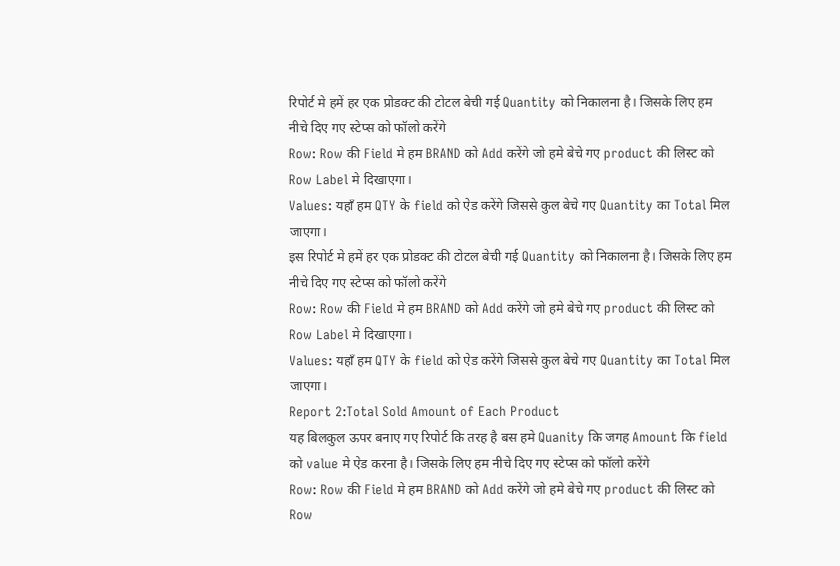रिपोर्ट मे हमें हर एक प्रोडक्ट की टोटल बेची गई Quantity को निकालना है। जिसके लिए हम नीचे दिए गए स्टेप्स को फॉलो करेंगे
Row: Row की Field मे हम BRAND को Add करेंगे जो हमे बेचे गए product की लिस्ट को Row Label मे दिखाएगा।
Values: यहाँ हम QTY के field को ऐड करेंगे जिससे कुल बेचे गए Quantity का Total मिल जाएगा।
इस रिपोर्ट मे हमें हर एक प्रोडक्ट की टोटल बेची गई Quantity को निकालना है। जिसके लिए हम नीचे दिए गए स्टेप्स को फॉलो करेंगे
Row: Row की Field मे हम BRAND को Add करेंगे जो हमे बेचे गए product की लिस्ट को Row Label मे दिखाएगा।
Values: यहाँ हम QTY के field को ऐड करेंगे जिससे कुल बेचे गए Quantity का Total मिल जाएगा।
Report 2:Total Sold Amount of Each Product
यह बिलकुल ऊपर बनाए गए रिपोर्ट कि तरह है बस हमे Quanity कि जगह Amount कि field को value मे ऐड करना है। जिसके लिए हम नीचे दिए गए स्टेप्स को फॉलो करेंगे
Row: Row की Field मे हम BRAND को Add करेंगे जो हमे बेचे गए product की लिस्ट को Row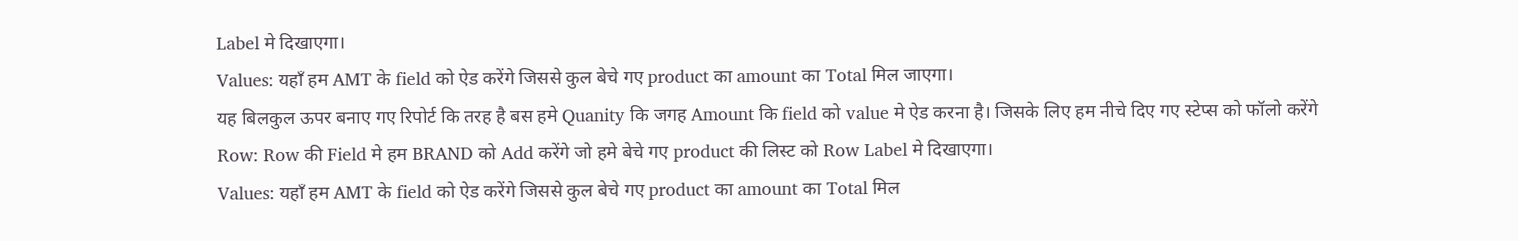Label मे दिखाएगा।
Values: यहाँ हम AMT के field को ऐड करेंगे जिससे कुल बेचे गए product का amount का Total मिल जाएगा।
यह बिलकुल ऊपर बनाए गए रिपोर्ट कि तरह है बस हमे Quanity कि जगह Amount कि field को value मे ऐड करना है। जिसके लिए हम नीचे दिए गए स्टेप्स को फॉलो करेंगे
Row: Row की Field मे हम BRAND को Add करेंगे जो हमे बेचे गए product की लिस्ट को Row Label मे दिखाएगा।
Values: यहाँ हम AMT के field को ऐड करेंगे जिससे कुल बेचे गए product का amount का Total मिल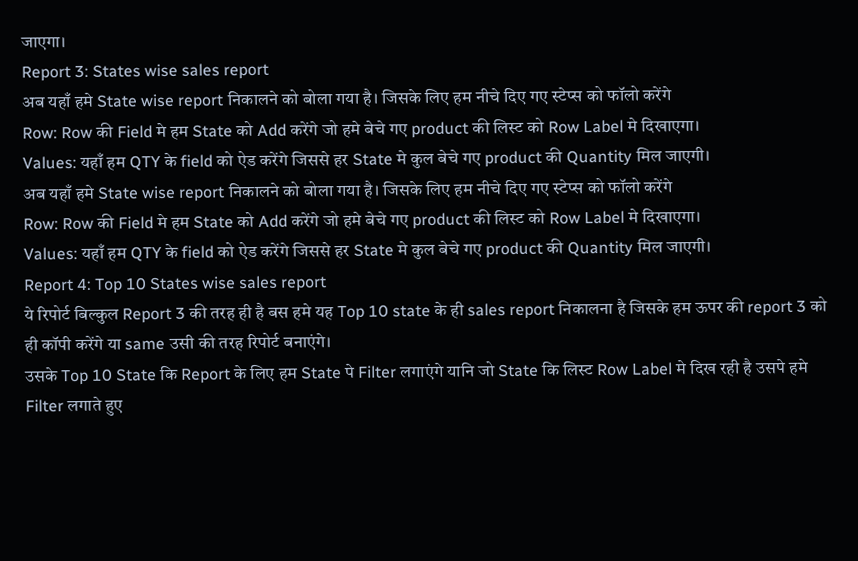जाएगा।
Report 3: States wise sales report
अब यहाँ हमे State wise report निकालने को बोला गया है। जिसके लिए हम नीचे दिए गए स्टेप्स को फॉलो करेंगे
Row: Row की Field मे हम State को Add करेंगे जो हमे बेचे गए product की लिस्ट को Row Label मे दिखाएगा।
Values: यहाँ हम QTY के field को ऐड करेंगे जिससे हर State मे कुल बेचे गए product की Quantity मिल जाएगी।
अब यहाँ हमे State wise report निकालने को बोला गया है। जिसके लिए हम नीचे दिए गए स्टेप्स को फॉलो करेंगे
Row: Row की Field मे हम State को Add करेंगे जो हमे बेचे गए product की लिस्ट को Row Label मे दिखाएगा।
Values: यहाँ हम QTY के field को ऐड करेंगे जिससे हर State मे कुल बेचे गए product की Quantity मिल जाएगी।
Report 4: Top 10 States wise sales report
ये रिपोर्ट बिल्कुल Report 3 की तरह ही है बस हमे यह Top 10 state के ही sales report निकालना है जिसके हम ऊपर की report 3 को ही कॉपी करेंगे या same उसी की तरह रिपोर्ट बनाएंगे।
उसके Top 10 State कि Report के लिए हम State पे Filter लगाएंगे यानि जो State कि लिस्ट Row Label मे दिख रही है उसपे हमे Filter लगाते हुए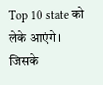Top 10 state को लेके आएंगे। जिसके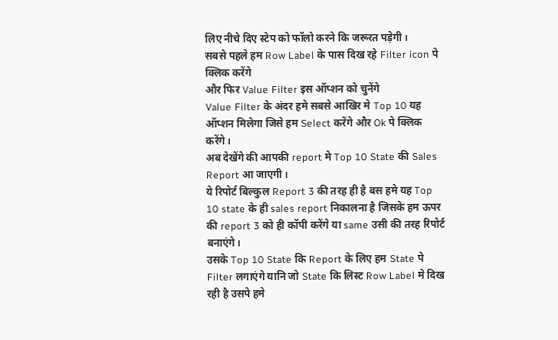लिए नीचे दिए स्टेप को फॉलो करने कि जरूरत पड़ेगी।
सबसे पहले हम Row Label के पास दिख रहे Filter icon पे क्लिक करेंगे
और फिर Value Filter इस ऑप्शन को चुनेंगे
Value Filter के अंदर हमे सबसे आखिर मे Top 10 यह ऑप्शन मिलेगा जिसे हम Select करेंगे और Ok पे क्लिक करेंगे।
अब देखेंगे की आपकी report मे Top 10 State की Sales Report आ जाएगी।
ये रिपोर्ट बिल्कुल Report 3 की तरह ही है बस हमे यह Top 10 state के ही sales report निकालना है जिसके हम ऊपर की report 3 को ही कॉपी करेंगे या same उसी की तरह रिपोर्ट बनाएंगे।
उसके Top 10 State कि Report के लिए हम State पे Filter लगाएंगे यानि जो State कि लिस्ट Row Label मे दिख रही है उसपे हमे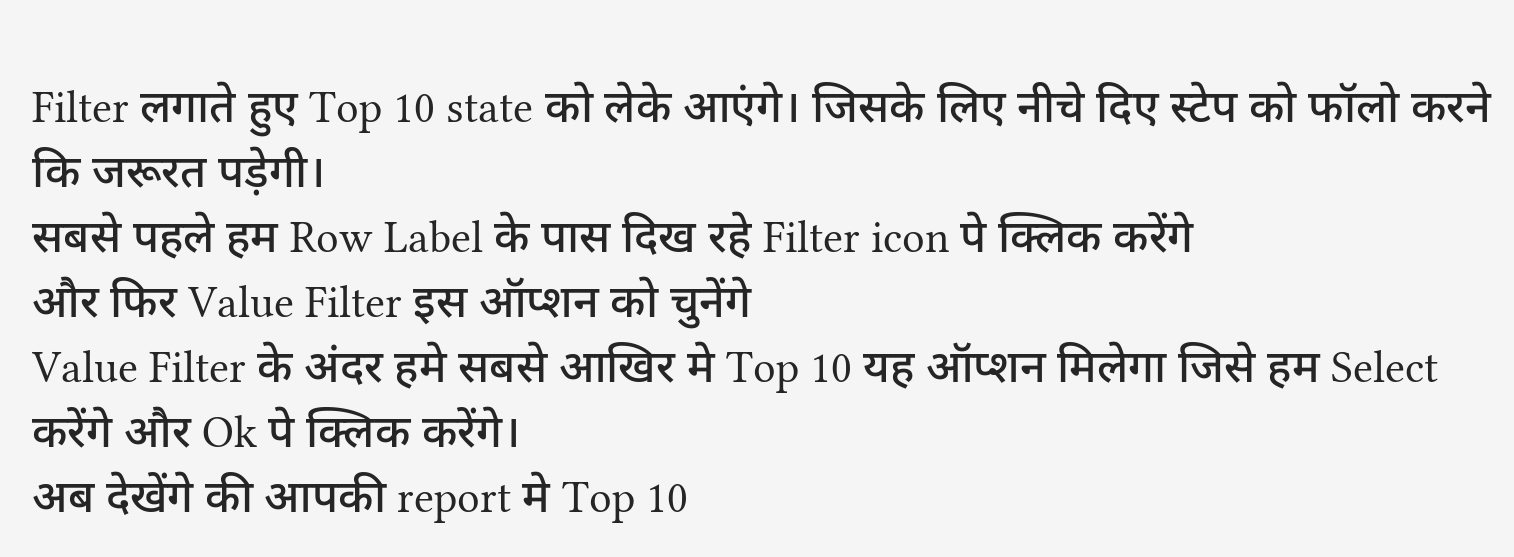Filter लगाते हुए Top 10 state को लेके आएंगे। जिसके लिए नीचे दिए स्टेप को फॉलो करने कि जरूरत पड़ेगी।
सबसे पहले हम Row Label के पास दिख रहे Filter icon पे क्लिक करेंगे
और फिर Value Filter इस ऑप्शन को चुनेंगे
Value Filter के अंदर हमे सबसे आखिर मे Top 10 यह ऑप्शन मिलेगा जिसे हम Select करेंगे और Ok पे क्लिक करेंगे।
अब देखेंगे की आपकी report मे Top 10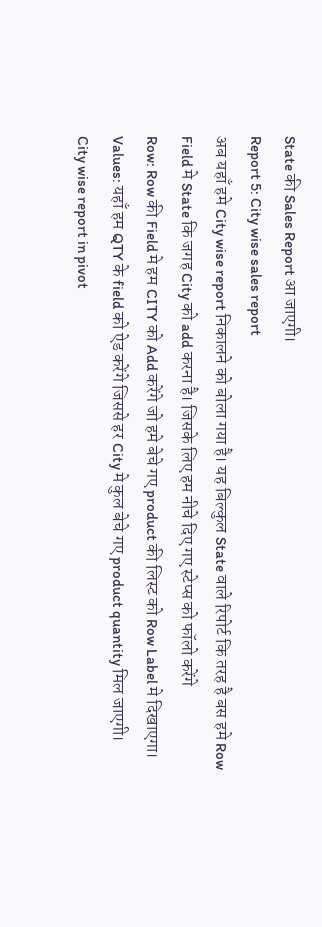State की Sales Report आ जाएगी।
Report 5: City wise sales report
अब यहाँ हमे City wise report निकालने को बोला गया है। यह बिल्कुल State वाले रिपोर्ट कि तरह है बस हमे Row Field मे State कि जगह City को add करना है। जिसके लिए हम नीचे दिए गए स्टेप्स को फॉलो करेंगे
Row: Row की Field मे हम CITY को Add करेंगे जो हमे बेचे गए product की लिस्ट को Row Label मे दिखाएगा।
Values: यहाँ हम QTY के field को ऐड करेंगे जिससे हर City मे कुल बेचे गए product quantity मिल जाएगी।
City wise report in pivot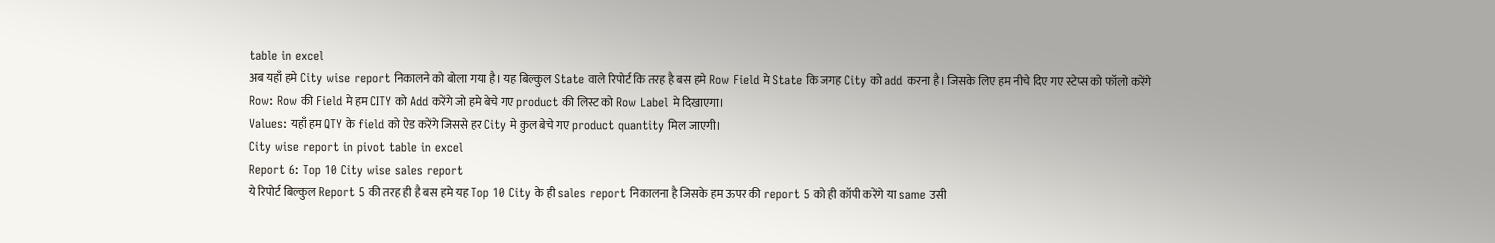table in excel
अब यहाँ हमे City wise report निकालने को बोला गया है। यह बिल्कुल State वाले रिपोर्ट कि तरह है बस हमे Row Field मे State कि जगह City को add करना है। जिसके लिए हम नीचे दिए गए स्टेप्स को फॉलो करेंगे
Row: Row की Field मे हम CITY को Add करेंगे जो हमे बेचे गए product की लिस्ट को Row Label मे दिखाएगा।
Values: यहाँ हम QTY के field को ऐड करेंगे जिससे हर City मे कुल बेचे गए product quantity मिल जाएगी।
City wise report in pivot table in excel
Report 6: Top 10 City wise sales report
ये रिपोर्ट बिल्कुल Report 5 की तरह ही है बस हमे यह Top 10 City के ही sales report निकालना है जिसके हम ऊपर की report 5 को ही कॉपी करेंगे या same उसी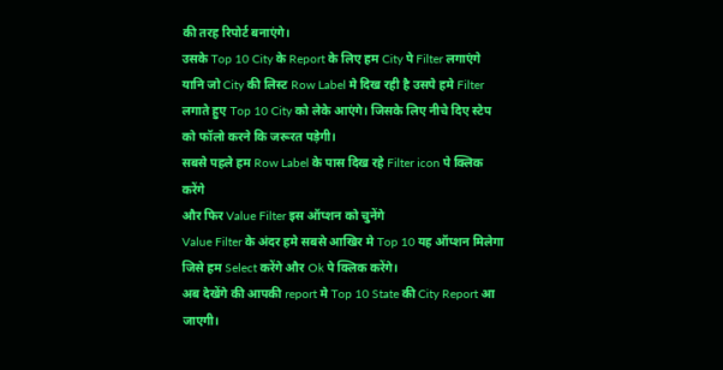की तरह रिपोर्ट बनाएंगे।
उसके Top 10 City के Report के लिए हम City पे Filter लगाएंगे यानि जो City की लिस्ट Row Label मे दिख रही है उसपे हमे Filter लगाते हुए Top 10 City को लेके आएंगे। जिसके लिए नीचे दिए स्टेप को फॉलो करने कि जरूरत पड़ेगी।
सबसे पहले हम Row Label के पास दिख रहे Filter icon पे क्लिक करेंगे
और फिर Value Filter इस ऑप्शन को चुनेंगे
Value Filter के अंदर हमे सबसे आखिर मे Top 10 यह ऑप्शन मिलेगा जिसे हम Select करेंगे और Ok पे क्लिक करेंगे।
अब देखेंगे की आपकी report मे Top 10 State की City Report आ जाएगी।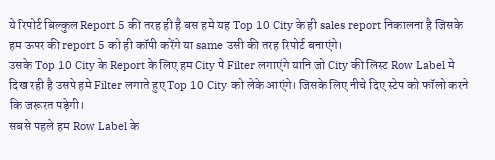ये रिपोर्ट बिल्कुल Report 5 की तरह ही है बस हमे यह Top 10 City के ही sales report निकालना है जिसके हम ऊपर की report 5 को ही कॉपी करेंगे या same उसी की तरह रिपोर्ट बनाएंगे।
उसके Top 10 City के Report के लिए हम City पे Filter लगाएंगे यानि जो City की लिस्ट Row Label मे दिख रही है उसपे हमे Filter लगाते हुए Top 10 City को लेके आएंगे। जिसके लिए नीचे दिए स्टेप को फॉलो करने कि जरूरत पड़ेगी।
सबसे पहले हम Row Label के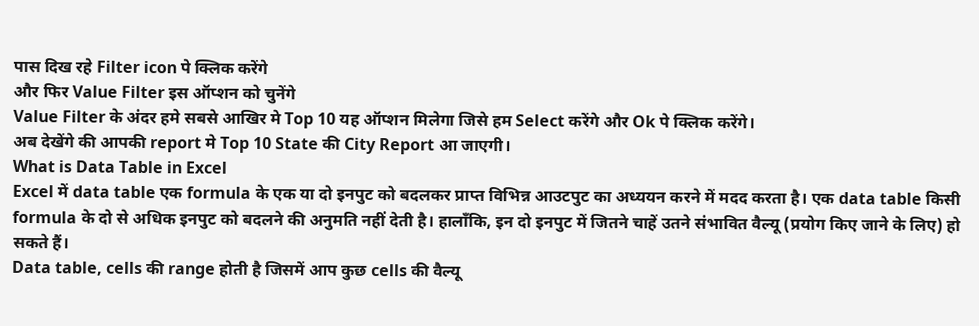पास दिख रहे Filter icon पे क्लिक करेंगे
और फिर Value Filter इस ऑप्शन को चुनेंगे
Value Filter के अंदर हमे सबसे आखिर मे Top 10 यह ऑप्शन मिलेगा जिसे हम Select करेंगे और Ok पे क्लिक करेंगे।
अब देखेंगे की आपकी report मे Top 10 State की City Report आ जाएगी।
What is Data Table in Excel
Excel में data table एक formula के एक या दो इनपुट को बदलकर प्राप्त विभिन्न आउटपुट का अध्ययन करने में मदद करता है। एक data table किसी formula के दो से अधिक इनपुट को बदलने की अनुमति नहीं देती है। हालाँकि, इन दो इनपुट में जितने चाहें उतने संभावित वैल्यू (प्रयोग किए जाने के लिए) हो सकते हैं।
Data table, cells की range होती है जिसमें आप कुछ cells की वैल्यू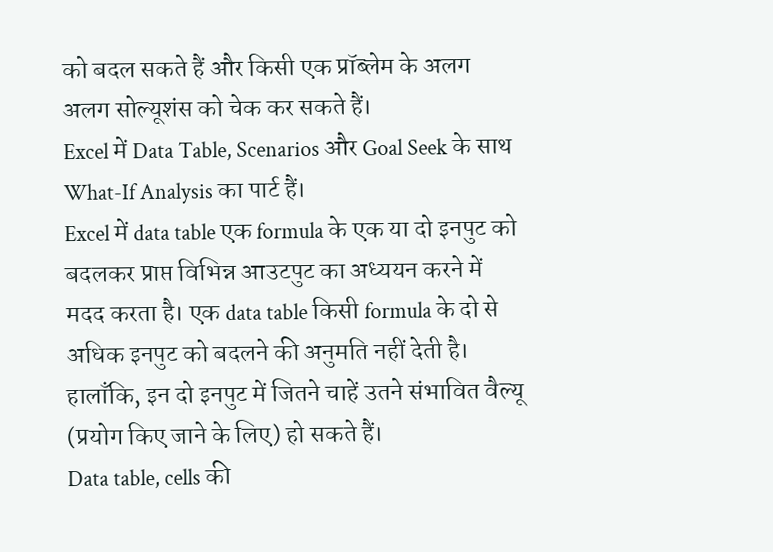को बदल सकते हैं और किसी एक प्रॉब्लेम के अलग अलग सोल्यूशंस को चेक कर सकते हैं।
Excel में Data Table, Scenarios और Goal Seek के साथ What-If Analysis का पार्ट हैं।
Excel में data table एक formula के एक या दो इनपुट को बदलकर प्राप्त विभिन्न आउटपुट का अध्ययन करने में मदद करता है। एक data table किसी formula के दो से अधिक इनपुट को बदलने की अनुमति नहीं देती है। हालाँकि, इन दो इनपुट में जितने चाहें उतने संभावित वैल्यू (प्रयोग किए जाने के लिए) हो सकते हैं।
Data table, cells की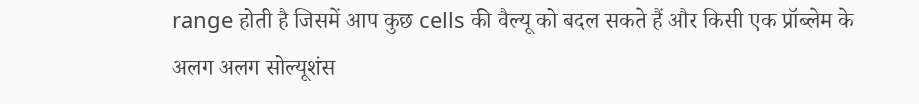range होती है जिसमें आप कुछ cells की वैल्यू को बदल सकते हैं और किसी एक प्रॉब्लेम के अलग अलग सोल्यूशंस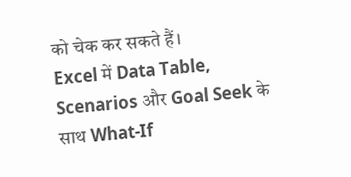को चेक कर सकते हैं।
Excel में Data Table, Scenarios और Goal Seek के साथ What-If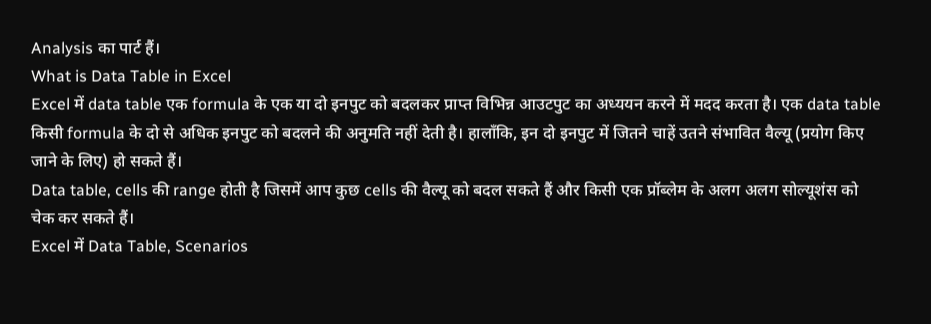Analysis का पार्ट हैं।
What is Data Table in Excel
Excel में data table एक formula के एक या दो इनपुट को बदलकर प्राप्त विभिन्न आउटपुट का अध्ययन करने में मदद करता है। एक data table किसी formula के दो से अधिक इनपुट को बदलने की अनुमति नहीं देती है। हालाँकि, इन दो इनपुट में जितने चाहें उतने संभावित वैल्यू (प्रयोग किए जाने के लिए) हो सकते हैं।
Data table, cells की range होती है जिसमें आप कुछ cells की वैल्यू को बदल सकते हैं और किसी एक प्रॉब्लेम के अलग अलग सोल्यूशंस को चेक कर सकते हैं।
Excel में Data Table, Scenarios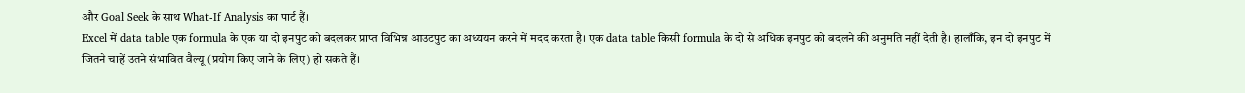और Goal Seek के साथ What-If Analysis का पार्ट हैं।
Excel में data table एक formula के एक या दो इनपुट को बदलकर प्राप्त विभिन्न आउटपुट का अध्ययन करने में मदद करता है। एक data table किसी formula के दो से अधिक इनपुट को बदलने की अनुमति नहीं देती है। हालाँकि, इन दो इनपुट में जितने चाहें उतने संभावित वैल्यू (प्रयोग किए जाने के लिए) हो सकते हैं।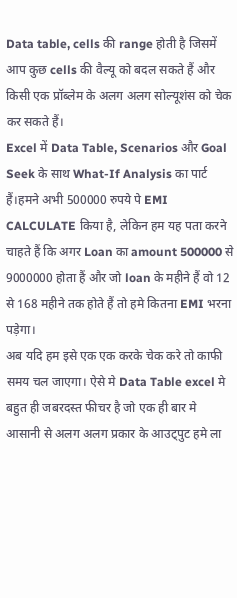Data table, cells की range होती है जिसमें आप कुछ cells की वैल्यू को बदल सकते हैं और किसी एक प्रॉब्लेम के अलग अलग सोल्यूशंस को चेक कर सकते हैं।
Excel में Data Table, Scenarios और Goal Seek के साथ What-If Analysis का पार्ट हैं।हमने अभी 500000 रुपये पे EMI CALCULATE किया है, लेकिन हम यह पता करने चाहते हैं कि अगर Loan का amount 500000 से 9000000 होता हैं और जो loan के महीने हैं वो 12 से 168 महीने तक होते हैं तो हमे कितना EMI भरना पड़ेगा।
अब यदि हम इसे एक एक करके चेक करे तो काफी समय चल जाएगा। ऐसे मे Data Table excel मे बहुत ही जबरदस्त फीचर है जो एक ही बार मे आसानी से अलग अलग प्रकार के आउट्पुट हमे ला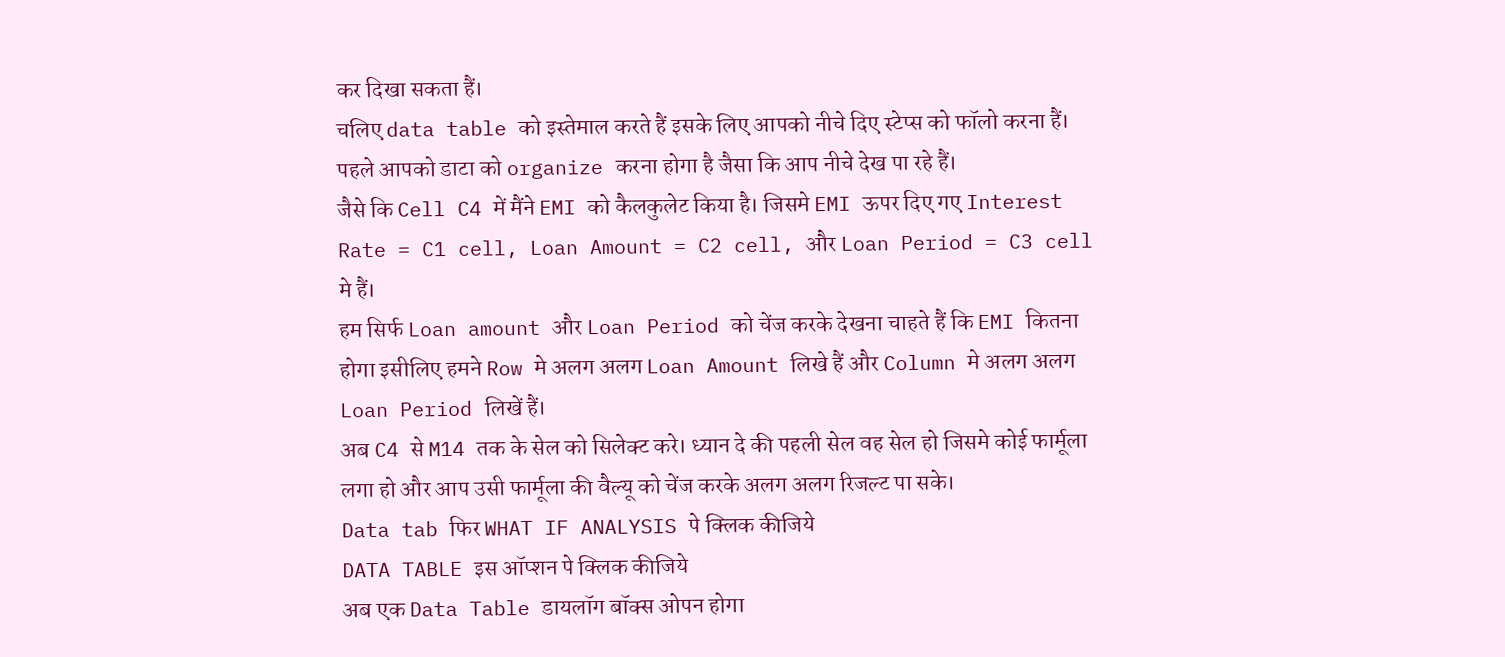कर दिखा सकता हैं।
चलिए data table को इस्तेमाल करते हैं इसके लिए आपको नीचे दिए स्टेप्स को फॉलो करना हैं।
पहले आपको डाटा को organize करना होगा है जैसा कि आप नीचे देख पा रहे हैं।
जैसे कि Cell C4 में मैंने EMI को कैलकुलेट किया है। जिसमे EMI ऊपर दिए गए Interest Rate = C1 cell, Loan Amount = C2 cell, और Loan Period = C3 cell मे हैं।
हम सिर्फ Loan amount और Loan Period को चेंज करके देखना चाहते हैं कि EMI कितना होगा इसीलिए हमने Row मे अलग अलग Loan Amount लिखे हैं और Column मे अलग अलग Loan Period लिखें हैं।
अब C4 से M14 तक के सेल को सिलेक्ट करे। ध्यान दे की पहली सेल वह सेल हो जिसमे कोई फार्मूला लगा हो और आप उसी फार्मूला की वैल्यू को चेंज करके अलग अलग रिजल्ट पा सके।
Data tab फिर WHAT IF ANALYSIS पे क्लिक कीजिये
DATA TABLE इस ऑप्शन पे क्लिक कीजिये
अब एक Data Table डायलॉग बॉक्स ओपन होगा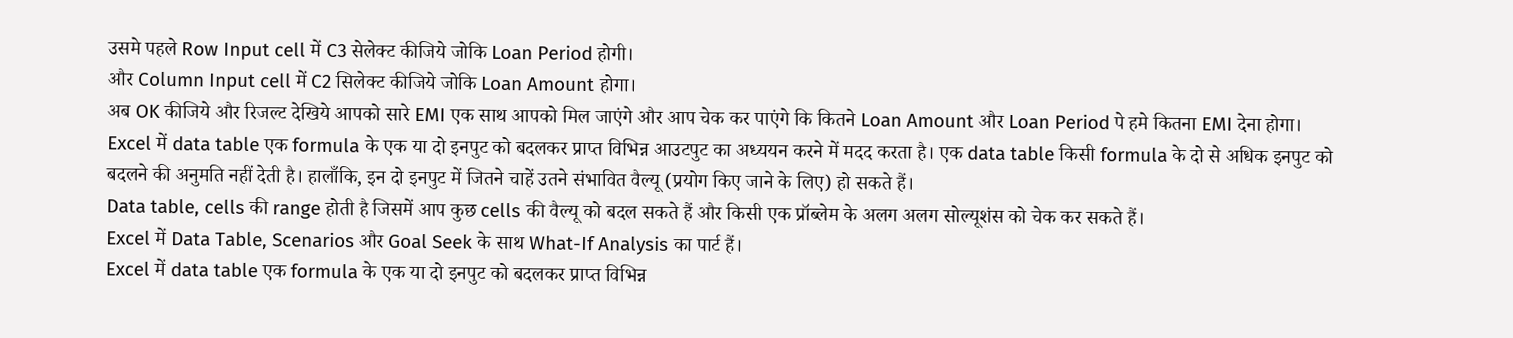उसमे पहले Row Input cell में C3 सेलेक्ट कीजिये जोकि Loan Period होगी।
और Column Input cell में C2 सिलेक्ट कीजिये जोकि Loan Amount होगा।
अब OK कीजिये और रिजल्ट देखिये आपको सारे EMI एक साथ आपको मिल जाएंगे और आप चेक कर पाएंगे कि कितने Loan Amount और Loan Period पे हमे कितना EMI देना होगा।
Excel में data table एक formula के एक या दो इनपुट को बदलकर प्राप्त विभिन्न आउटपुट का अध्ययन करने में मदद करता है। एक data table किसी formula के दो से अधिक इनपुट को बदलने की अनुमति नहीं देती है। हालाँकि, इन दो इनपुट में जितने चाहें उतने संभावित वैल्यू (प्रयोग किए जाने के लिए) हो सकते हैं।
Data table, cells की range होती है जिसमें आप कुछ cells की वैल्यू को बदल सकते हैं और किसी एक प्रॉब्लेम के अलग अलग सोल्यूशंस को चेक कर सकते हैं।
Excel में Data Table, Scenarios और Goal Seek के साथ What-If Analysis का पार्ट हैं।
Excel में data table एक formula के एक या दो इनपुट को बदलकर प्राप्त विभिन्न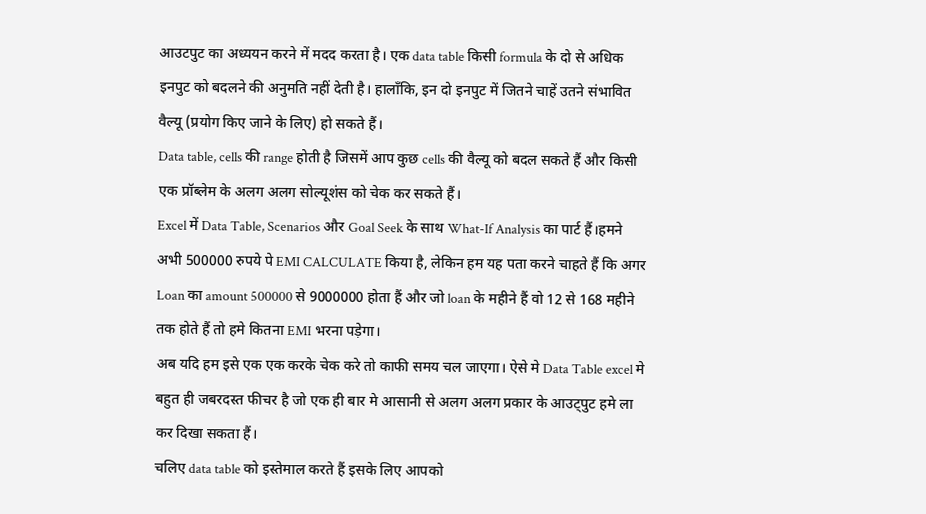आउटपुट का अध्ययन करने में मदद करता है। एक data table किसी formula के दो से अधिक इनपुट को बदलने की अनुमति नहीं देती है। हालाँकि, इन दो इनपुट में जितने चाहें उतने संभावित वैल्यू (प्रयोग किए जाने के लिए) हो सकते हैं।
Data table, cells की range होती है जिसमें आप कुछ cells की वैल्यू को बदल सकते हैं और किसी एक प्रॉब्लेम के अलग अलग सोल्यूशंस को चेक कर सकते हैं।
Excel में Data Table, Scenarios और Goal Seek के साथ What-If Analysis का पार्ट हैं।हमने अभी 500000 रुपये पे EMI CALCULATE किया है, लेकिन हम यह पता करने चाहते हैं कि अगर Loan का amount 500000 से 9000000 होता हैं और जो loan के महीने हैं वो 12 से 168 महीने तक होते हैं तो हमे कितना EMI भरना पड़ेगा।
अब यदि हम इसे एक एक करके चेक करे तो काफी समय चल जाएगा। ऐसे मे Data Table excel मे बहुत ही जबरदस्त फीचर है जो एक ही बार मे आसानी से अलग अलग प्रकार के आउट्पुट हमे ला कर दिखा सकता हैं।
चलिए data table को इस्तेमाल करते हैं इसके लिए आपको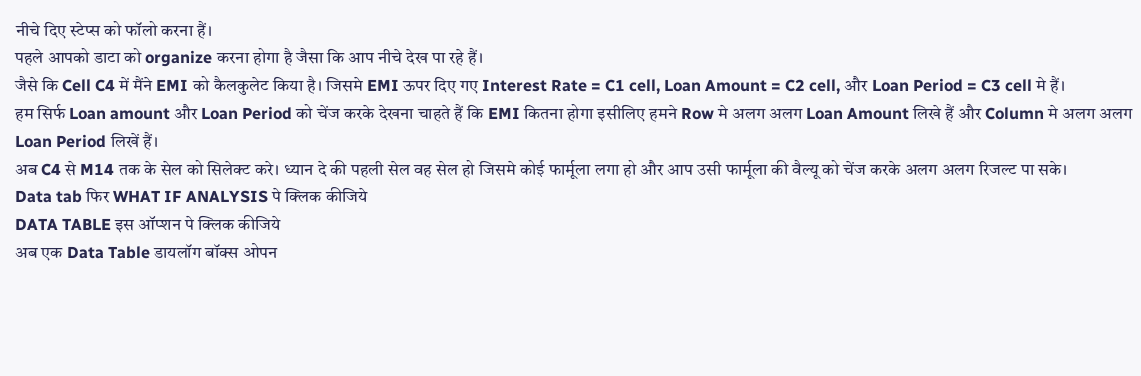नीचे दिए स्टेप्स को फॉलो करना हैं।
पहले आपको डाटा को organize करना होगा है जैसा कि आप नीचे देख पा रहे हैं।
जैसे कि Cell C4 में मैंने EMI को कैलकुलेट किया है। जिसमे EMI ऊपर दिए गए Interest Rate = C1 cell, Loan Amount = C2 cell, और Loan Period = C3 cell मे हैं।
हम सिर्फ Loan amount और Loan Period को चेंज करके देखना चाहते हैं कि EMI कितना होगा इसीलिए हमने Row मे अलग अलग Loan Amount लिखे हैं और Column मे अलग अलग Loan Period लिखें हैं।
अब C4 से M14 तक के सेल को सिलेक्ट करे। ध्यान दे की पहली सेल वह सेल हो जिसमे कोई फार्मूला लगा हो और आप उसी फार्मूला की वैल्यू को चेंज करके अलग अलग रिजल्ट पा सके।
Data tab फिर WHAT IF ANALYSIS पे क्लिक कीजिये
DATA TABLE इस ऑप्शन पे क्लिक कीजिये
अब एक Data Table डायलॉग बॉक्स ओपन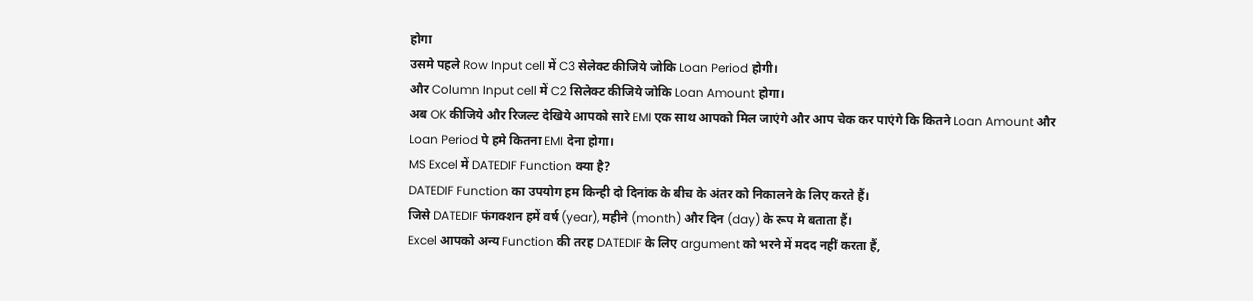होगा
उसमे पहले Row Input cell में C3 सेलेक्ट कीजिये जोकि Loan Period होगी।
और Column Input cell में C2 सिलेक्ट कीजिये जोकि Loan Amount होगा।
अब OK कीजिये और रिजल्ट देखिये आपको सारे EMI एक साथ आपको मिल जाएंगे और आप चेक कर पाएंगे कि कितने Loan Amount और Loan Period पे हमे कितना EMI देना होगा।
MS Excel में DATEDIF Function क्या है?
DATEDIF Function का उपयोग हम किन्ही दो दिनांक के बीच के अंतर को निकालने के लिए करते हैं।
जिसे DATEDIF फंगक्शन हमें वर्ष (year), महीने (month) और दिन (day) के रूप मे बताता हैं।
Excel आपको अन्य Function की तरह DATEDIF के लिए argument को भरने में मदद नहीं करता हैं,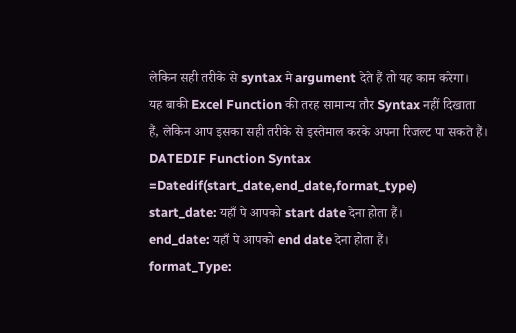लेकिन सही तरीके से syntax मे argument देते हैं तो यह काम करेगा।
यह बाकी Excel Function की तरह सामान्य तौर Syntax नहीं दिखाता हैं, लेकिन आप इसका सही तरीके से इस्तेमाल करके अपना रिजल्ट पा सकते हैं।
DATEDIF Function Syntax
=Datedif(start_date,end_date,format_type)
start_date: यहाँ पे आपको start date देना होता हैं।
end_date: यहाँ पे आपको end date देना होता हैं।
format_Type: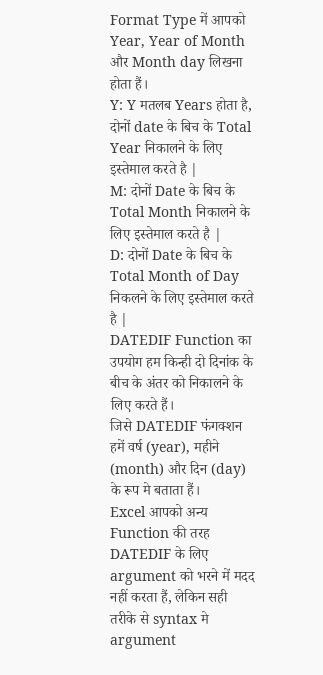Format Type में आपको Year, Year of Month और Month day लिखना होता हैं।
Y: Y मतलब Years होता है, दोनों date के बिच के Total Year निकालने के लिए इस्तेमाल करते है |
M: दोनों Date के बिच के Total Month निकालने के लिए इस्तेमाल करते है |
D: दोनों Date के बिच के Total Month of Day निकलने के लिए इस्तेमाल करते है |
DATEDIF Function का उपयोग हम किन्ही दो दिनांक के बीच के अंतर को निकालने के लिए करते हैं।
जिसे DATEDIF फंगक्शन हमें वर्ष (year), महीने (month) और दिन (day) के रूप मे बताता हैं।
Excel आपको अन्य Function की तरह DATEDIF के लिए argument को भरने में मदद नहीं करता हैं, लेकिन सही तरीके से syntax मे argument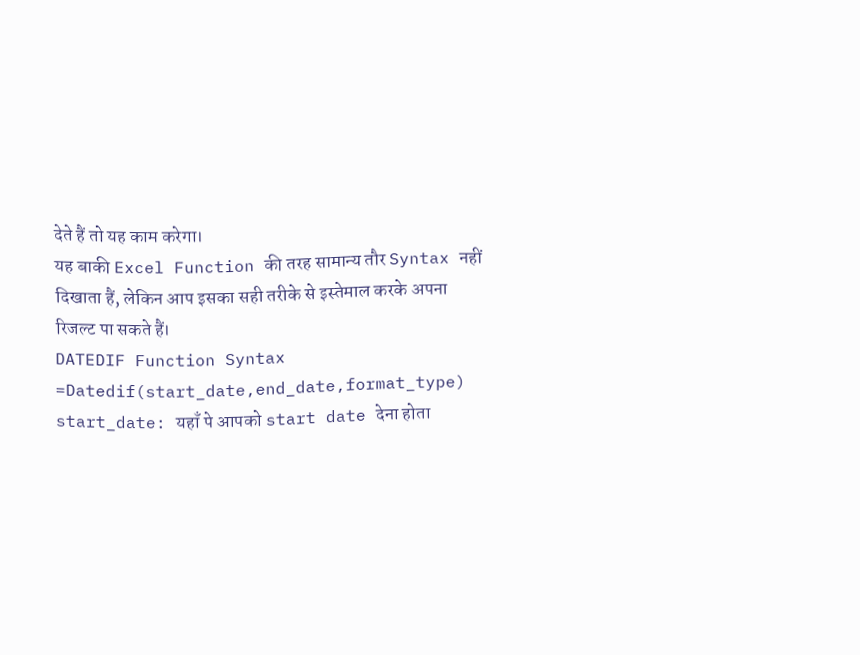देते हैं तो यह काम करेगा।
यह बाकी Excel Function की तरह सामान्य तौर Syntax नहीं दिखाता हैं, लेकिन आप इसका सही तरीके से इस्तेमाल करके अपना रिजल्ट पा सकते हैं।
DATEDIF Function Syntax
=Datedif(start_date,end_date,format_type)
start_date: यहाँ पे आपको start date देना होता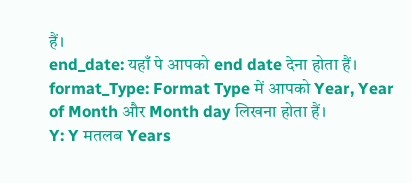हैं।
end_date: यहाँ पे आपको end date देना होता हैं।
format_Type: Format Type में आपको Year, Year of Month और Month day लिखना होता हैं।
Y: Y मतलब Years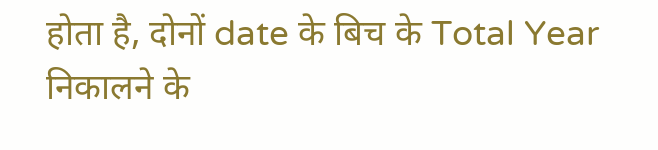होता है, दोनों date के बिच के Total Year निकालने के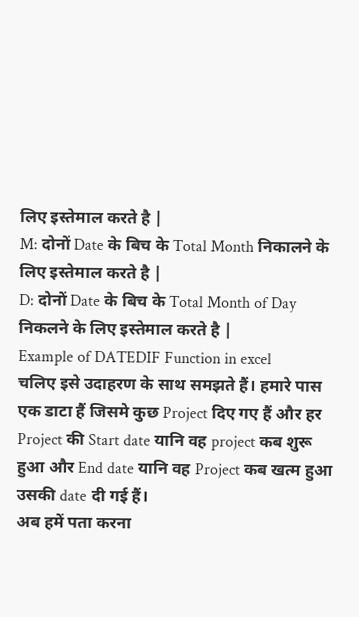लिए इस्तेमाल करते है |
M: दोनों Date के बिच के Total Month निकालने के लिए इस्तेमाल करते है |
D: दोनों Date के बिच के Total Month of Day निकलने के लिए इस्तेमाल करते है |
Example of DATEDIF Function in excel
चलिए इसे उदाहरण के साथ समझते हैं। हमारे पास एक डाटा हैं जिसमे कुछ Project दिए गए हैं और हर Project की Start date यानि वह project कब शुरू हुआ और End date यानि वह Project कब खत्म हुआ उसकी date दी गई हैं।
अब हमें पता करना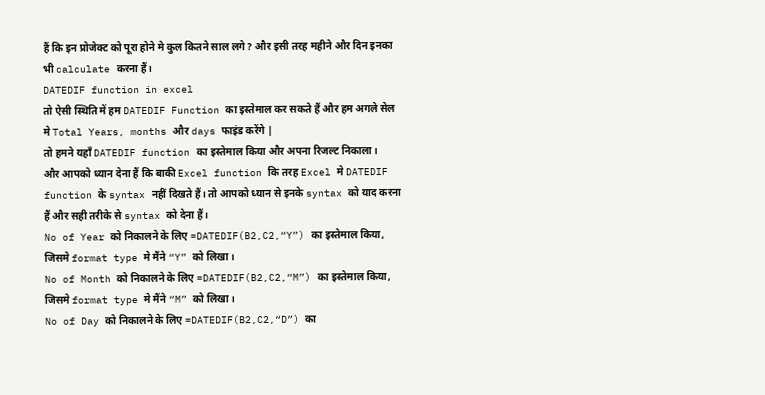हैं कि इन प्रोजेक्ट को पूरा होने मे कुल कितने साल लगे? और इसी तरह महीने और दिन इनका भी calculate करना हैं।
DATEDIF function in excel
तो ऐसी स्थिति में हम DATEDIF Function का इस्तेमाल कर सकते हैं और हम अगले सेल मे Total Years, months और days फाइंड करेंगे |
तो हमने यहाँ DATEDIF function का इस्तेमाल किया और अपना रिजल्ट निकाला।
और आपको ध्यान देना हैं कि बाकी Excel function कि तरह Excel मे DATEDIF function के syntax नहीं दिखते हैं। तो आपको ध्यान से इनके syntax को याद करना हैं और सही तरीके से syntax को देना हैं।
No of Year को निकालने के लिए =DATEDIF(B2,C2,“Y”) का इस्तेमाल किया, जिसमे format type मे मैंने “Y” को लिखा।
No of Month को निकालने के लिए =DATEDIF(B2,C2,“M”) का इस्तेमाल किया, जिसमे format type मे मैंने “M” को लिखा।
No of Day को निकालने के लिए =DATEDIF(B2,C2,“D”) का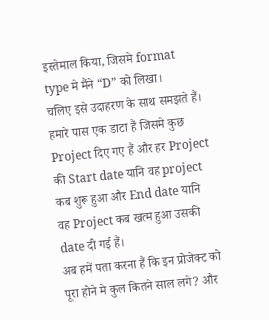इस्तेमाल किया, जिसमे format type मे मैंने “D” को लिखा।
चलिए इसे उदाहरण के साथ समझते हैं। हमारे पास एक डाटा हैं जिसमे कुछ Project दिए गए हैं और हर Project की Start date यानि वह project कब शुरू हुआ और End date यानि वह Project कब खत्म हुआ उसकी date दी गई हैं।
अब हमें पता करना हैं कि इन प्रोजेक्ट को पूरा होने मे कुल कितने साल लगे? और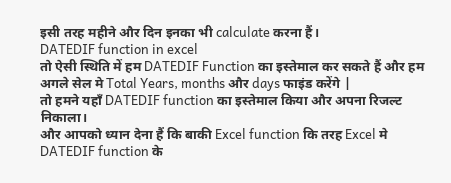इसी तरह महीने और दिन इनका भी calculate करना हैं।
DATEDIF function in excel
तो ऐसी स्थिति में हम DATEDIF Function का इस्तेमाल कर सकते हैं और हम अगले सेल मे Total Years, months और days फाइंड करेंगे |
तो हमने यहाँ DATEDIF function का इस्तेमाल किया और अपना रिजल्ट निकाला।
और आपको ध्यान देना हैं कि बाकी Excel function कि तरह Excel मे DATEDIF function के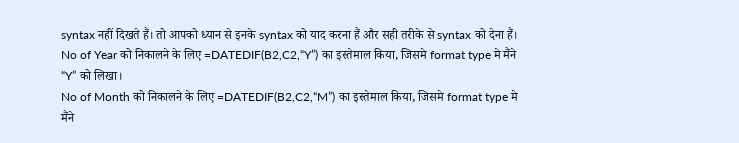syntax नहीं दिखते हैं। तो आपको ध्यान से इनके syntax को याद करना हैं और सही तरीके से syntax को देना हैं।
No of Year को निकालने के लिए =DATEDIF(B2,C2,“Y”) का इस्तेमाल किया, जिसमे format type मे मैंने “Y” को लिखा।
No of Month को निकालने के लिए =DATEDIF(B2,C2,“M”) का इस्तेमाल किया, जिसमे format type मे मैंने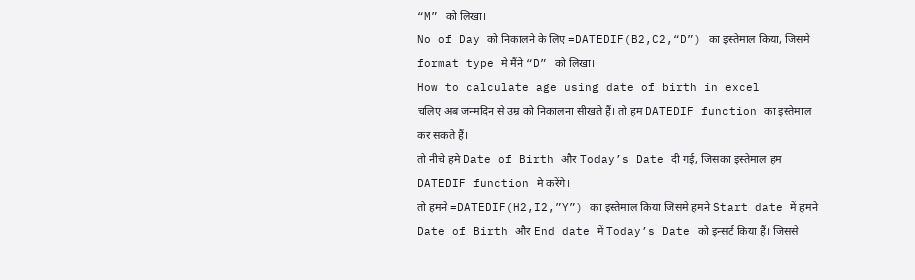“M” को लिखा।
No of Day को निकालने के लिए =DATEDIF(B2,C2,“D”) का इस्तेमाल किया, जिसमे format type मे मैंने “D” को लिखा।
How to calculate age using date of birth in excel
चलिए अब जन्मदिन से उम्र को निकालना सीखते हैं। तो हम DATEDIF function का इस्तेमाल कर सकते हैं।
तो नीचे हमे Date of Birth और Today’s Date दी गई, जिसका इस्तेमाल हम DATEDIF function मे करेंगे।
तो हमने =DATEDIF(H2,I2,”Y”) का इस्तेमाल किया जिसमे हमने Start date में हमने Date of Birth और End date में Today’s Date को इन्सर्ट किया हैं। जिससे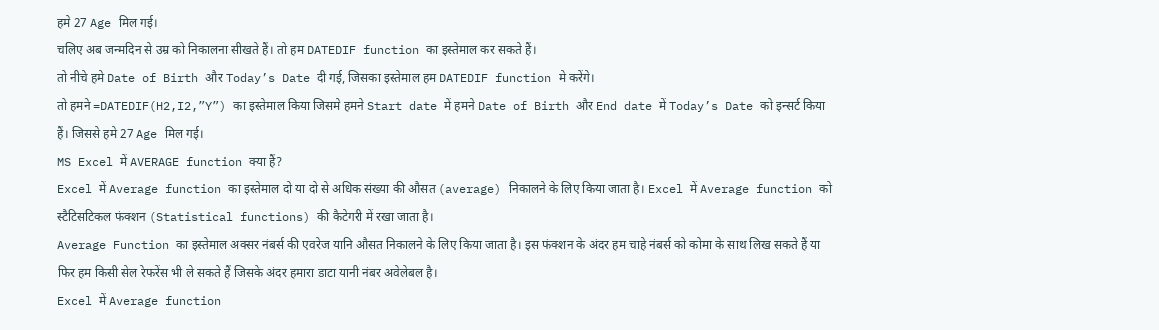हमे 27 Age मिल गई।
चलिए अब जन्मदिन से उम्र को निकालना सीखते हैं। तो हम DATEDIF function का इस्तेमाल कर सकते हैं।
तो नीचे हमे Date of Birth और Today’s Date दी गई, जिसका इस्तेमाल हम DATEDIF function मे करेंगे।
तो हमने =DATEDIF(H2,I2,”Y”) का इस्तेमाल किया जिसमे हमने Start date में हमने Date of Birth और End date में Today’s Date को इन्सर्ट किया हैं। जिससे हमे 27 Age मिल गई।
MS Excel में AVERAGE function क्या हैं?
Excel में Average function का इस्तेमाल दो या दो से अधिक संख्या की औसत (average) निकालने के लिए किया जाता है। Excel में Average function को स्टैटिसटिकल फंक्शन (Statistical functions) की कैटेगरी में रखा जाता है।
Average Function का इस्तेमाल अक्सर नंबर्स की एवरेज यानि औसत निकालने के लिए किया जाता है। इस फंक्शन के अंदर हम चाहे नंबर्स को कोमा के साथ लिख सकते हैं या फिर हम किसी सेल रेफरेंस भी ले सकते हैं जिसके अंदर हमारा डाटा यानी नंबर अवेलेबल है।
Excel में Average function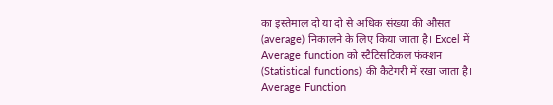का इस्तेमाल दो या दो से अधिक संख्या की औसत (average) निकालने के लिए किया जाता है। Excel में Average function को स्टैटिसटिकल फंक्शन (Statistical functions) की कैटेगरी में रखा जाता है।
Average Function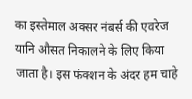का इस्तेमाल अक्सर नंबर्स की एवरेज यानि औसत निकालने के लिए किया जाता है। इस फंक्शन के अंदर हम चाहे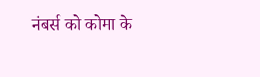नंबर्स को कोमा के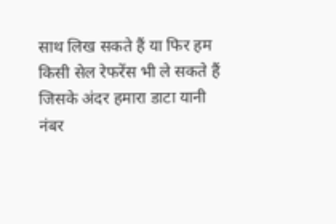साथ लिख सकते हैं या फिर हम किसी सेल रेफरेंस भी ले सकते हैं जिसके अंदर हमारा डाटा यानी नंबर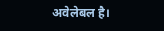अवेलेबल है।